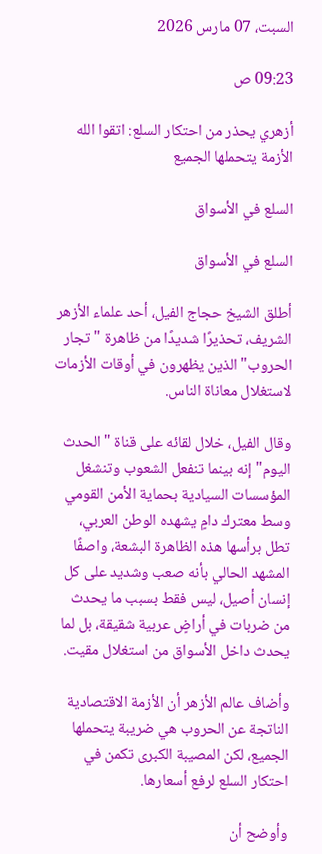السبت، 07 مارس 2026

09:23 ص

أزهري يحذر من احتكار السلع: اتقوا الله الأزمة يتحملها الجميع

السلع في الأسواق

السلع في الأسواق

أطلق الشيخ حجاج الفيل، أحد علماء الأزهر الشريف، تحذيرًا شديدًا من ظاهرة "تجار الحروب" الذين يظهرون في أوقات الأزمات لاستغلال معاناة الناس.

وقال الفيل، خلال لقائه على قناة "الحدث اليوم" إنه بينما تنفعل الشعوب وتنشغل المؤسسات السيادية بحماية الأمن القومي وسط معترك دامٍ يشهده الوطن العربي، تطل برأسها هذه الظاهرة البشعة، واصفًا المشهد الحالي بأنه صعب وشديد على كل إنسان أصيل، ليس فقط بسبب ما يحدث من ضربات في أراضٍ عربية شقيقة، بل لما يحدث داخل الأسواق من استغلال مقيت.

وأضاف عالم الأزهر أن الأزمة الاقتصادية الناتجة عن الحروب هي ضريبة يتحملها الجميع، لكن المصيبة الكبرى تكمن في احتكار السلع لرفع أسعارها.

وأوضح أن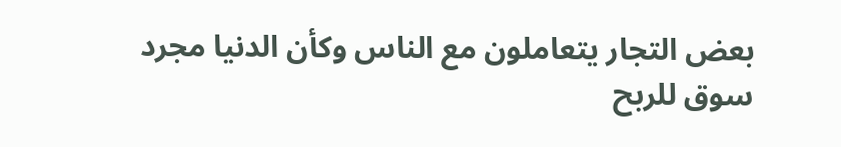بعض التجار يتعاملون مع الناس وكأن الدنيا مجرد سوق للربح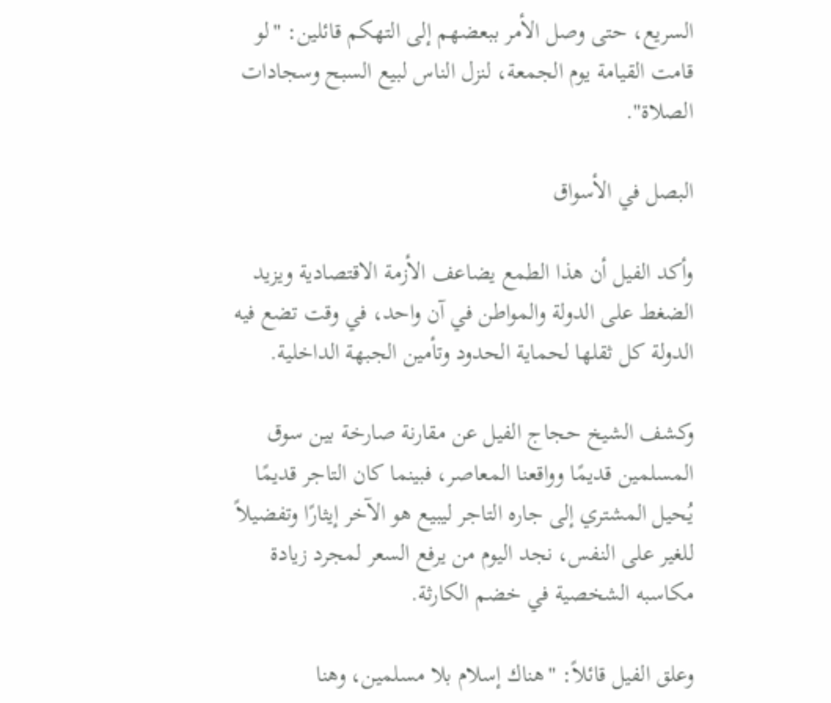السريع، حتى وصل الأمر ببعضهم إلى التهكم قائلين: "لو قامت القيامة يوم الجمعة، لنزل الناس لبيع السبح وسجادات الصلاة".

البصل في الأسواق

وأكد الفيل أن هذا الطمع يضاعف الأزمة الاقتصادية ويزيد الضغط على الدولة والمواطن في آن واحد، في وقت تضع فيه الدولة كل ثقلها لحماية الحدود وتأمين الجبهة الداخلية.

وكشف الشيخ حجاج الفيل عن مقارنة صارخة بين سوق المسلمين قديمًا وواقعنا المعاصر، فبينما كان التاجر قديمًا يُحيل المشتري إلى جاره التاجر ليبيع هو الآخر إيثارًا وتفضيلاً للغير على النفس، نجد اليوم من يرفع السعر لمجرد زيادة مكاسبه الشخصية في خضم الكارثة.

وعلق الفيل قائلاً: "هناك إسلام بلا مسلمين، وهنا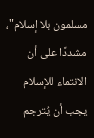مسلمون بلا إسلام"، مشددًا على أن الانتماء للإسلام يجب أن يُترجم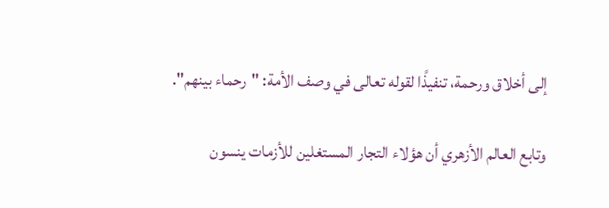إلى أخلاق ورحمة، تنفيذًا لقوله تعالى في وصف الأمة: "رحماء بينهم".

وتابع العالم الأزهري أن هؤلاء التجار المستغلين للأزمات ينسون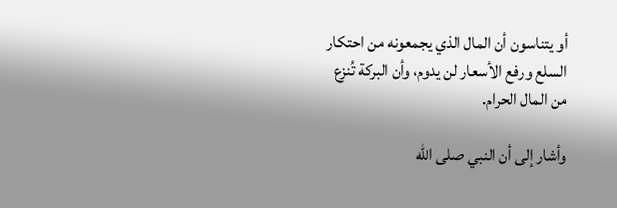أو يتناسون أن المال الذي يجمعونه من احتكار السلع ورفع الأسعار لن يدوم، وأن البركة تُنزع من المال الحرام.

وأشار إلى أن النبي صلى الله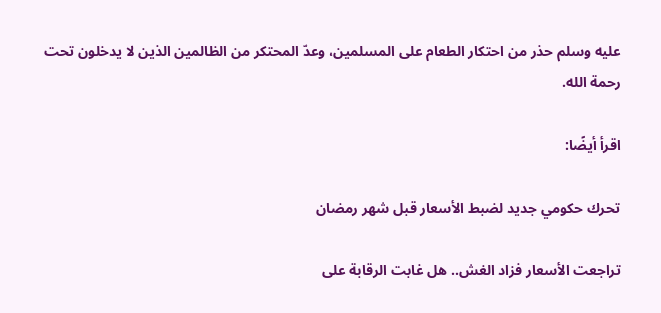عليه وسلم حذر من احتكار الطعام على المسلمين، وعدّ المحتكر من الظالمين الذين لا يدخلون تحت رحمة الله.

اقرأ أيضًا:

تحرك حكومي جديد لضبط الأسعار قبل شهر رمضان

تراجعت الأسعار فزاد الغش.. هل غابت الرقابة على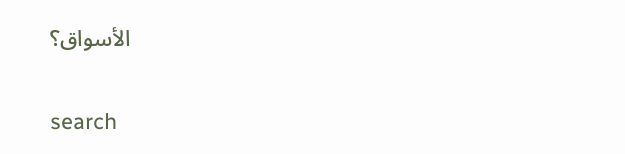الأسواق؟

search